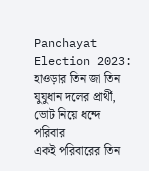Panchayat Election 2023: হাওড়ার তিন জা তিন যুযুধান দলের প্রার্থী, ভোট নিয়ে ধন্দে পরিবার
একই পরিবারের তিন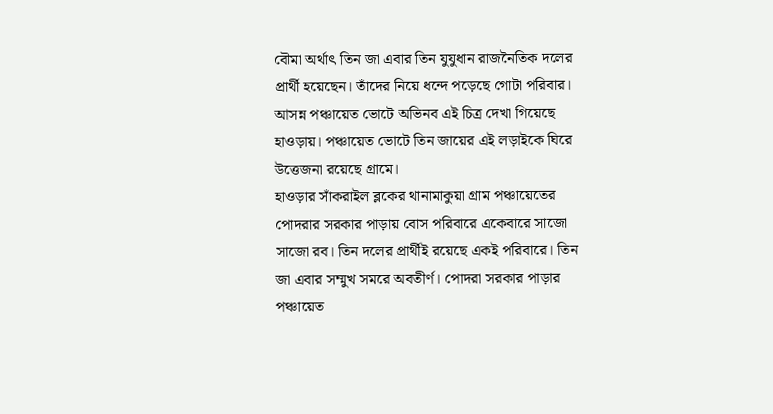বৌমা অর্থাৎ তিন জা এবার তিন যুযুধান রাজনৈতিক দলের প্রার্থী হয়েছেন। তাঁদের নিয়ে ধন্দে পড়েছে গোটা পরিবার। আসন্ন পঞ্চায়েত ভোটে অভিনব এই চিত্র দেখা গিয়েছে হাওড়ায়। পঞ্চায়েত ভোটে তিন জায়ের এই লড়াইকে ঘিরে উত্তেজনা রয়েছে গ্রামে।
হাওড়ার সাঁকরাইল ব্লকের থানামাকুয়া গ্রাম পঞ্চায়েতের পোদরার সরকার পাড়ায় বোস পরিবারে একেবারে সাজো সাজো রব। তিন দলের প্রার্থীই রয়েছে একই পরিবারে। তিন জা এবার সম্মুখ সমরে অবতীর্ণ। পোদরা সরকার পাড়ার পঞ্চায়েত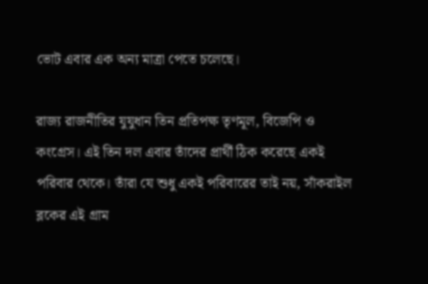ভোট এবার এক অন্য মাত্রা পেতে চলেছে।

রাজ্য রাজনীতির যুযুধান তিন প্রতিপক্ষ তৃণমূল, বিজেপি ও কংগ্রেস। এই তিন দল এবার তাঁদের প্রার্থী ঠিক করেছে একই পরিবার থেকে। তাঁরা যে শুধু একই পরিবারের তাই নয়, সাঁকরাইল ব্লকের এই গ্রাম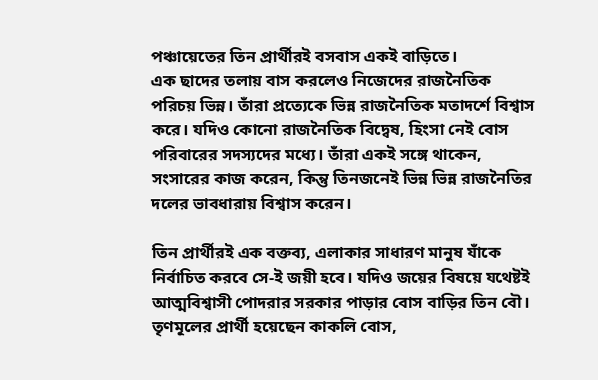পঞ্চায়েতের তিন প্রার্থীরই বসবাস একই বাড়িতে।
এক ছাদের তলায় বাস করলেও নিজেদের রাজনৈতিক পরিচয় ভিন্ন। তাঁরা প্রত্যেকে ভিন্ন রাজনৈতিক মতাদর্শে বিশ্বাস করে। যদিও কোনো রাজনৈতিক বিদ্বেষ, হিংসা নেই বোস পরিবারের সদস্যদের মধ্যে। তাঁরা একই সঙ্গে থাকেন, সংসারের কাজ করেন, কিন্তু তিনজনেই ভিন্ন ভিন্ন রাজনৈতির দলের ভাবধারায় বিশ্বাস করেন।

তিন প্রার্থীরই এক বক্তব্য, এলাকার সাধারণ মানুষ যাঁকে নির্বাচিত করবে সে-ই জয়ী হবে। যদিও জয়ের বিষয়ে যথেষ্টই আত্মবিশ্বাসী পোদরার সরকার পাড়ার বোস বাড়ির তিন বৌ। তৃণমূলের প্রার্থী হয়েছেন কাকলি বোস,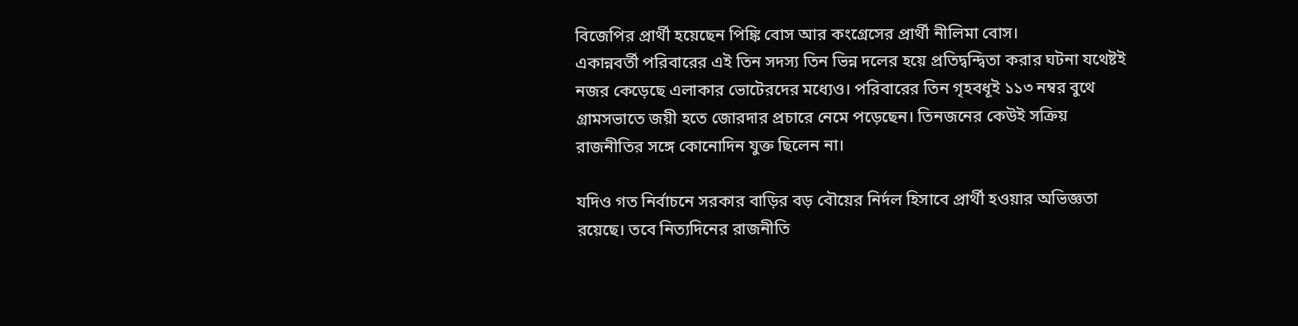বিজেপির প্রার্থী হয়েছেন পিঙ্কি বোস আর কংগ্রেসের প্রার্থী নীলিমা বোস।
একান্নবর্তী পরিবারের এই তিন সদস্য তিন ভিন্ন দলের হয়ে প্রতিদ্বন্দ্বিতা করার ঘটনা যথেষ্টই নজর কেড়েছে এলাকার ভোটেরদের মধ্যেও। পরিবারের তিন গৃহবধূই ১১৩ নম্বর বুথে গ্রামসভাতে জয়ী হতে জোরদার প্রচারে নেমে পড়েছেন। তিনজনের কেউই সক্রিয় রাজনীতির সঙ্গে কোনোদিন যুক্ত ছিলেন না।

যদিও গত নির্বাচনে সরকার বাড়ির বড় বৌয়ের নির্দল হিসাবে প্রার্থী হওয়ার অভিজ্ঞতা রয়েছে। তবে নিত্যদিনের রাজনীতি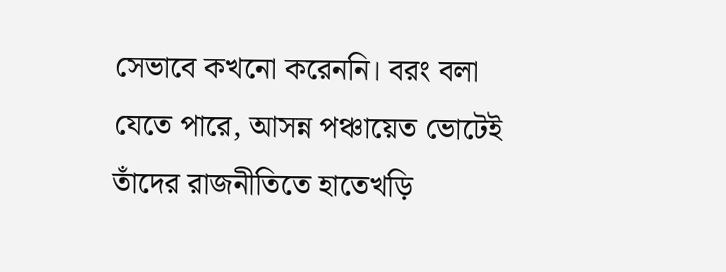সেভাবে কখনো করেননি। বরং বলা যেতে পারে, আসন্ন পঞ্চায়েত ভোটেই তাঁদের রাজনীতিতে হাতেখড়ি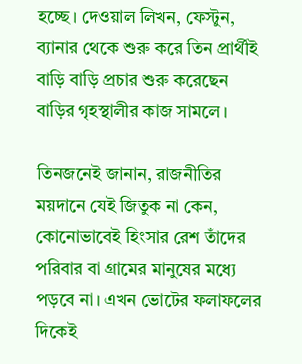হচ্ছে। দেওয়াল লিখন, ফেস্টুন, ব্যানার থেকে শুরু করে তিন প্রার্থীই বাড়ি বাড়ি প্রচার শুরু করেছেন বাড়ির গৃহস্থালীর কাজ সামলে।

তিনজনেই জানান, রাজনীতির ময়দানে যেই জিতুক না কেন, কোনোভাবেই হিংসার রেশ তাঁদের পরিবার বা গ্রামের মানুষের মধ্যে পড়বে না। এখন ভোটের ফলাফলের দিকেই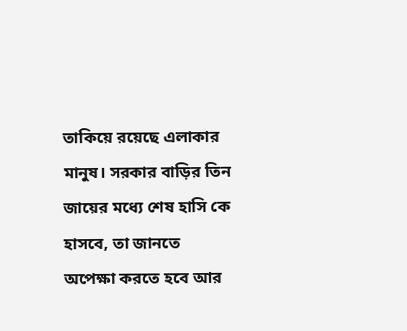তাকিয়ে রয়েছে এলাকার মানুষ। সরকার বাড়ির তিন জায়ের মধ্যে শেষ হাসি কে হাসবে, তা জানতে অপেক্ষা করতে হবে আর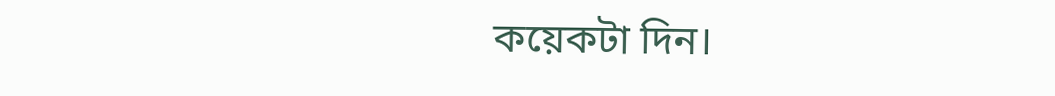কয়েকটা দিন।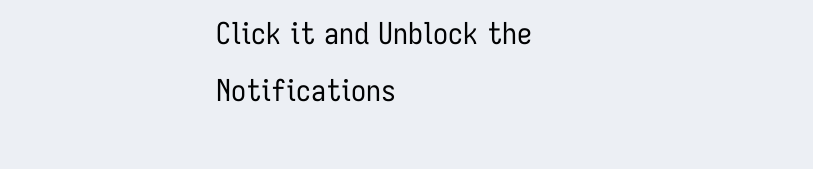Click it and Unblock the Notifications